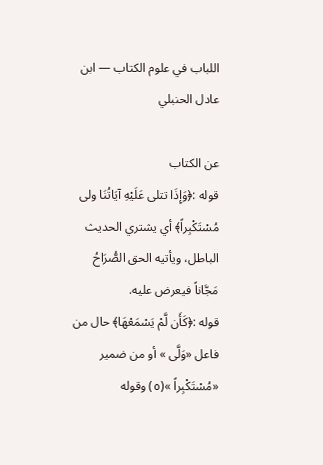اللباب في علوم الكتاب — ابن عادل الحنبلي

عن الكتاب
قوله :﴿وَإِذَا تتلى عَلَيْهِ آيَاتُنَا ولى مُسْتَكْبِراً﴾ أي يشتري الحديث الباطل، ويأتيه الحق الصُّرَاحُ مَجَّاناً فيعرض عليه.
قوله :﴿كَأَن لَّمْ يَسْمَعْهَا﴾ حال من فاعل «وَلَّى » أو من ضمير «مُسْتَكْبِراً »(٥) وقوله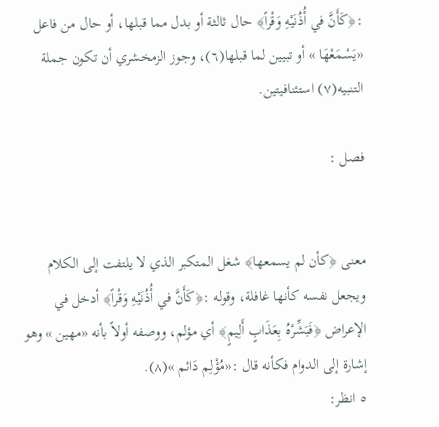:﴿كَأَنَّ في أُذُنَيْهِ وَقْراً﴾ حال ثالثة أو بدل مما قبلها، أو حال من فاعل «يَسْمَعْهَا » أو تبيين لما قبلها(٦)، وجوز الزمخشري أن تكون جملة التنبيه(٧) استئنافيتين.

فصل :


معنى ﴿كأن لم يسمعها﴾ شغل المتكبر الذي لا يلتفت إلى الكلام ويجعل نفسه كأنها غافلة، وقوله :﴿كَأَنَّ في أُذُنَيْهِ وَقْراً﴾ أدخل في الإعراض ﴿فَبَشِّرْهُ بِعَذَابٍ أَلِيمٍ﴾ أي مؤلم، ووصفه أولاً بأنه «مهين » وهو إشارة إلى الدوام فكأنه قال :«مُؤْلِم دَائم »(٨).
٥ انظر: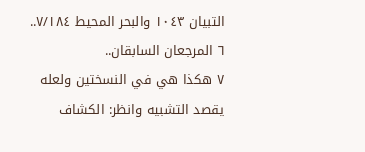التبيان ١٠٤٣ والبحر المحيط ٧/١٨٤..
٦ المرجعان السابقان..
٧ هكذا هي في النسختين ولعله يقصد التشبيه وانظر: الكشاف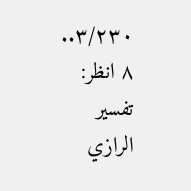٣/٢٣٠..
٨ انظر: تفسير الرازي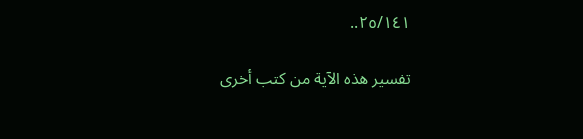٢٥/١٤١..

تفسير هذه الآية من كتب أخرى